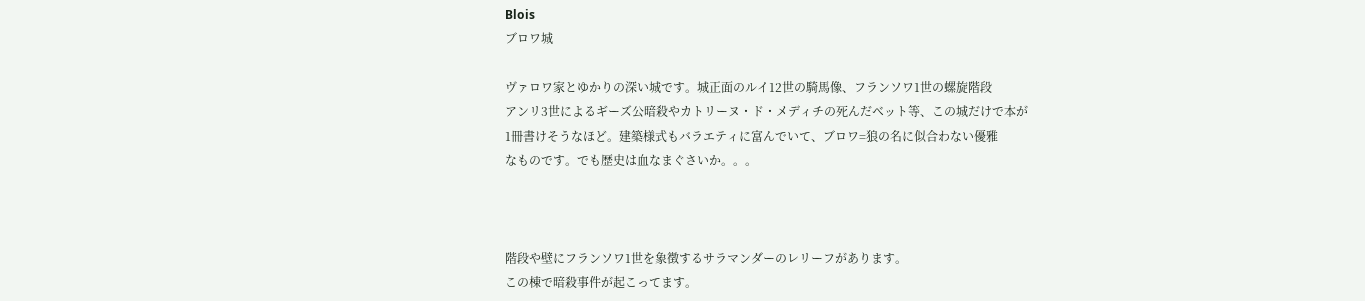Blois
ブロワ城

ヴァロワ家とゆかりの深い城です。城正面のルイ12世の騎馬像、フランソワ1世の螺旋階段
アンリ3世によるギーズ公暗殺やカトリーヌ・ド・メディチの死んだベット等、この城だけで本が
1冊書けそうなほど。建築様式もバラエティに富んでいて、ブロワ=狼の名に似合わない優雅
なものです。でも歴史は血なまぐさいか。。。



階段や壁にフランソワ1世を象徴するサラマンダーのレリーフがあります。
この棟で暗殺事件が起こってます。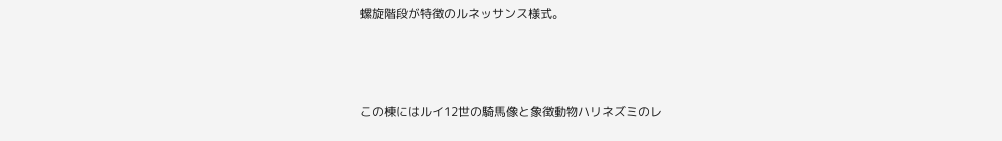螺旋階段が特徴のルネッサンス様式。



この棟にはルイ12世の騎馬像と象徴動物ハリネズミのレ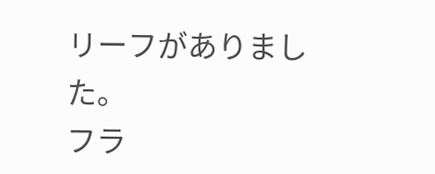リーフがありました。
フラ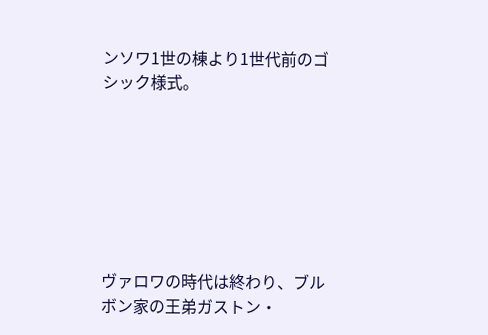ンソワ1世の棟より1世代前のゴシック様式。







ヴァロワの時代は終わり、ブルボン家の王弟ガストン・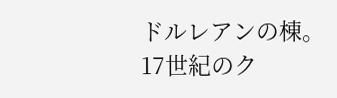ドルレアンの棟。
17世紀のク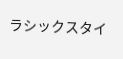ラシックスタイ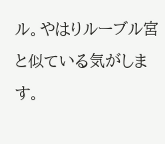ル。やはりルーブル宮と似ている気がします。